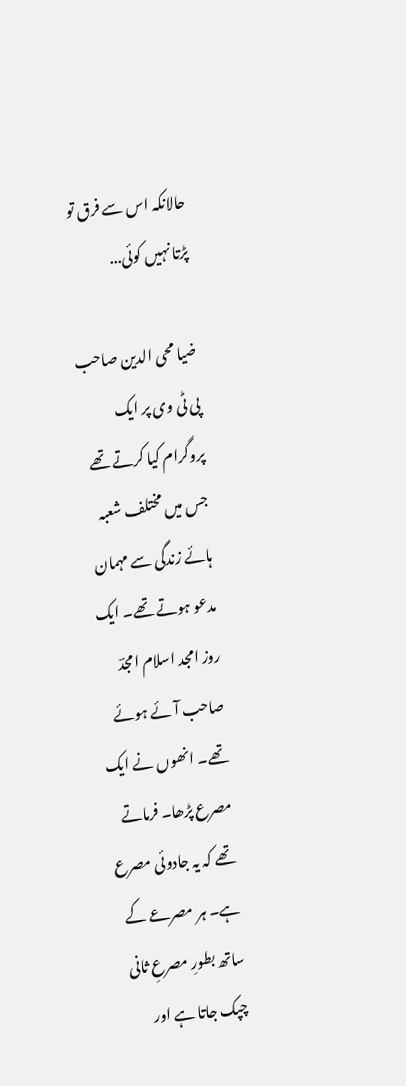حالانکہ اس سے فرق تو پڑتا نہیں کوئی...

ضیا محی الدین صاحب پی ٹی وی پر ایک پروگرام کیا کرتے تھے جس میں مختلف شعبہ ہائے زندگی سے مہمان مدعو ہوتے تھے۔ ایک روز امجد اسلام امجدؔ صاحب آئے ہوئے تھے۔ انھوں نے ایک مصرع پڑھا۔ فرماتے تھے کہ یہ جادوئی مصرع ہے۔ ہر مصرعے کے ساتھ بطورِ مصرعِ ثانی چپک جاتا ہے اور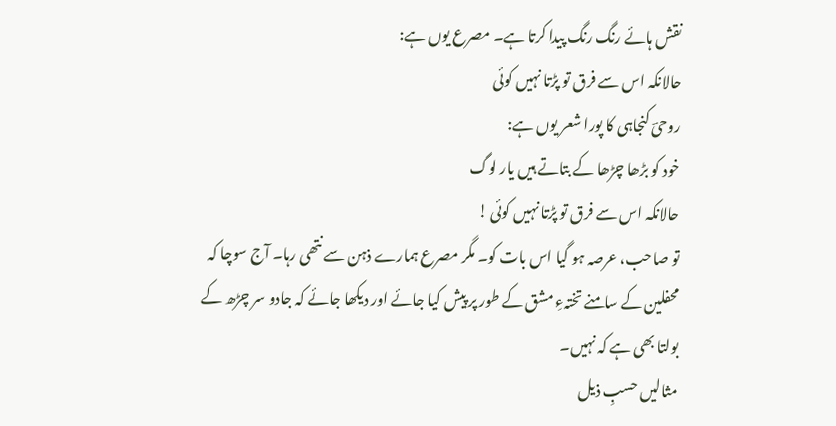نقش ہائے رنگ رنگ پیدا کرتا ہے۔ مصرع یوں ہے:
حالانکہ اس سے فرق تو پڑتا نہیں کوئی
روحیؔ کنجاہی کا پورا شعر یوں ہے:
خود کو بڑھا چڑھا کے بتاتے ہیں یار لوگ
حالانکہ اس سے فرق تو پڑتا نہیں کوئی !
تو صاحب، عرصہ ہو گیا اس بات کو۔ مگر مصرع ہمارے ذہن سے نتھی رہا۔ آج سوچا کہ محفلین کے سامنے تختہءِ مشق کے طور پر پیش کیا جائے اور دیکھا جائے کہ جادو سر چڑھ کے بولتا بھی ہے کہ نہیں۔
مثالیں حسبِ ذیل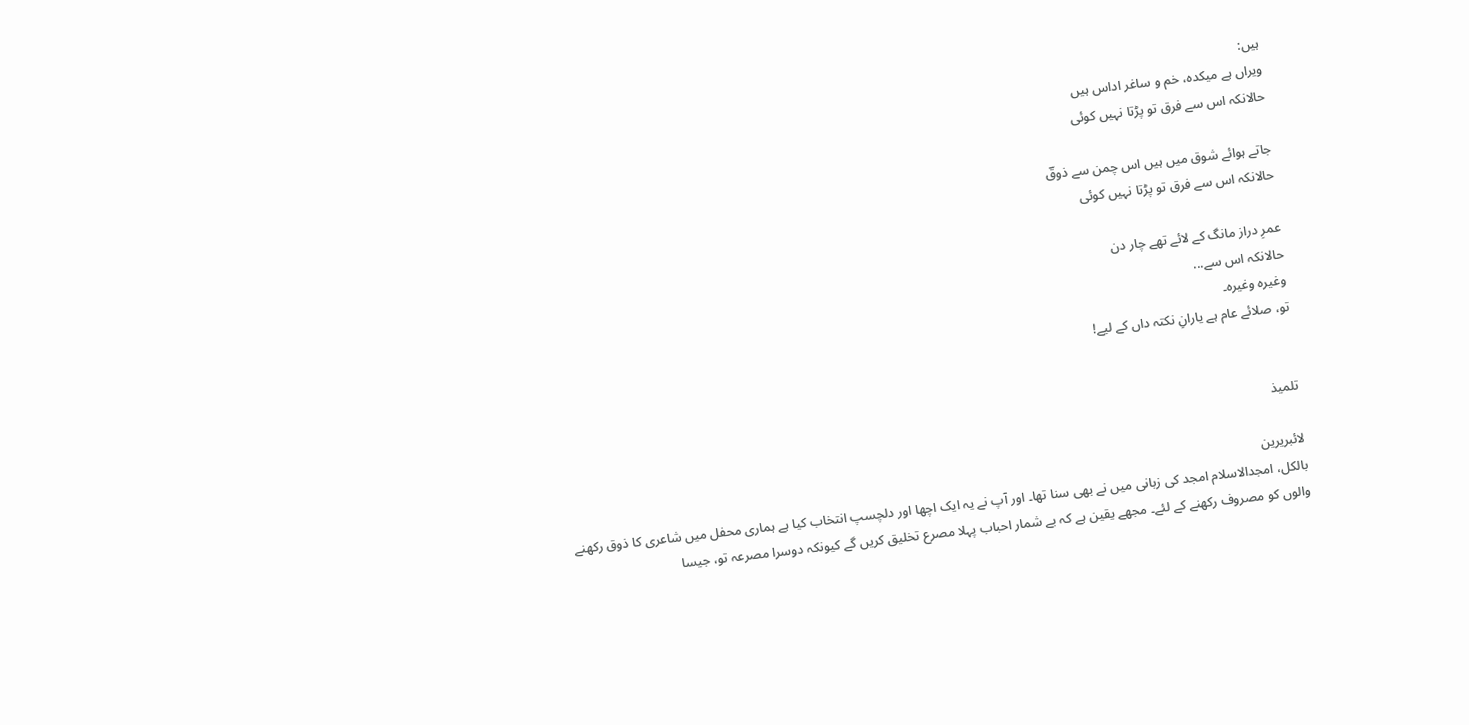ہیں:
ویراں ہے میکدہ، خم و ساغر اداس ہیں
حالانکہ اس سے فرق تو پڑتا نہیں کوئی

جاتے ہوائے شوق میں ہیں اس چمن سے ذوقؔ
حالانکہ اس سے فرق تو پڑتا نہیں کوئی

عمرِ دراز مانگ کے لائے تھے چار دن
حالانکہ اس سے...
وغیرہ وغیرہ۔
تو، صلائے عام ہے یارانِ نکتہ داں کے لیے!


تلمیذ

لائبریرین
بالکل، امجدالاسلام امجد کی زبانی میں نے بھی سنا تھا۔ اور آپ نے یہ ایک اچھا اور دلچسپ انتخاب کیا ہے ہماری محفل میں شاعری کا ذوق رکھنے والوں کو مصروف رکھنے کے لئے۔ مجھے یقین ہے کہ بے شمار احباب پہلا مصرع تخلیق کریں گے کیونکہ دوسرا مصرعہ تو، جیسا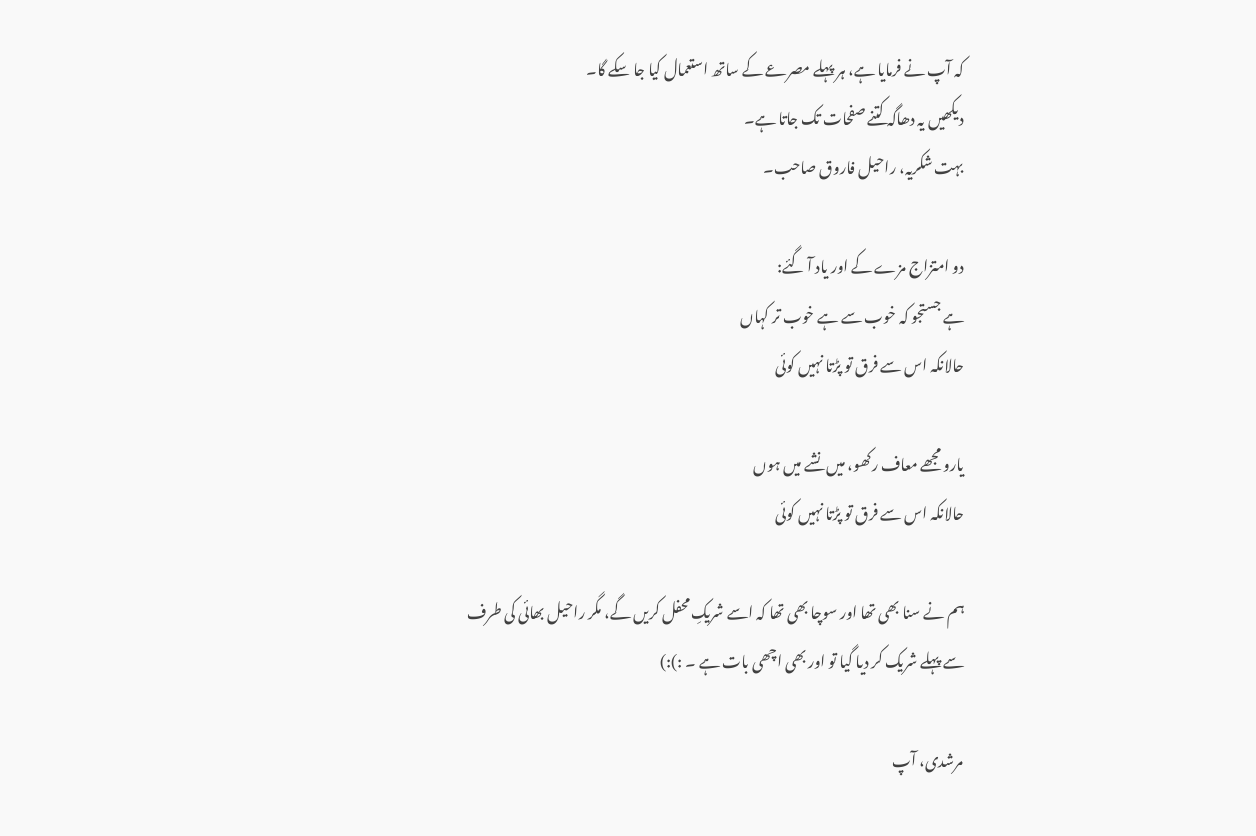کہ آپ نے فرمایا ہے، ہر پہلے مصرعے کے ساتھ استعمال کیا جا سکے گا۔
دیکھیں یہ دھاگہ کتنے صفحات تک جاتا ہے۔
بہت شکریہ، راحیل فاروق صاحب۔

دو امتزاج مزے کے اور یاد آ گئے:
ہے جستجو کہ خوب سے ہے خوب تر کہاں
حالانکہ اس سے فرق تو پڑتا نہیں کوئی

یارو مجھے معاف رکھو، میں نشے میں ہوں
حالانکہ اس سے فرق تو پڑتا نہیں کوئی

ہم نے سنا بھی تھا اور سوچا بھی تھا کہ اسے شریکِ محفل کریں گے، مگر راحیل بھائی کی طرف سے پہلے شریک کر دیا گیا تو اور بھی اچھی بات ہے ۔ :):)

مرشدی، آپ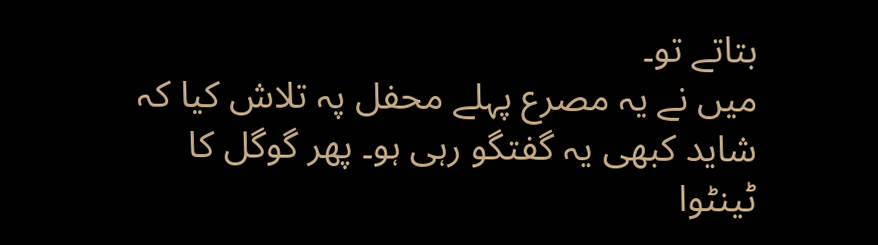بتاتے تو۔
میں نے یہ مصرع پہلے محفل پہ تلاش کیا کہ شاید کبھی یہ گفتگو رہی ہو۔ پھر گوگل کا ٹینٹوا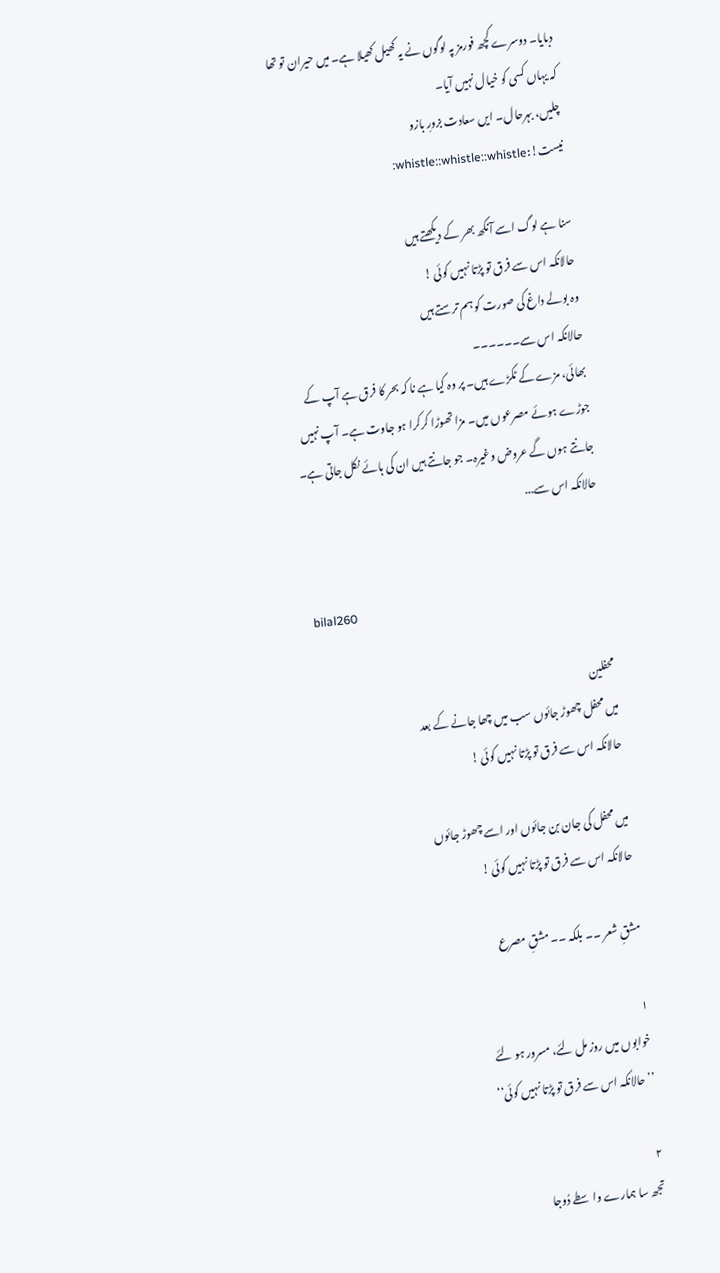دبایا۔ دوسرے کچھ فورمز پہ لوگوں نے یہ کھیل کھیلا ہے۔ میں حیران تو تھا کہ یہاں کسی کو خیال نہیں آیا۔
چلیں، بہرحال۔ ایں سعادت بزورِ بازو نیست!:whistle::whistle::whistle:

سنا ہے لوگ اسے آنکھ بھر کے دیکھتے ہیں
حالانکہ اس سے فرق تو پڑتا نہیں کوئی !
وہ بولے داغ کی صورت کو ہم ترستے ہیں
حالانکہ اس سے۔۔۔۔۔۔
بھائی، مزے کے ٹکڑے ہیں۔ پر وہ کیا ہے نا کہ بحر کا فرق ہے آپ کے جوڑے ہوئے مصرعوں میں۔ مزا تھوڑا کرکرا ہو جاوت ہے۔ آپ نہیں جانتے ہوں گے عروض وغیرہ۔ جو جانتے ہیں ان کی ہائے نکل جاتی ہے۔ حالانکہ اس سے...


bilal260

محفلین
میں محفل چھوڑ جائوں سب میں چھا جانے کے بعد
حالانکہ اس سے فرق تو پڑتا نہیں کوئی !

میں محفل کی جان بن جائوں اور اسے چھوڑ جائوں
حالانکہ اس سے فرق تو پڑتا نہیں کوئی !

مشقِ شعر ۔۔ بلکہ ۔۔ مشقِ مصرع

۱
خوابوں میں روز مل لئے، مسرور ہو لئے
’’حالانکہ اس سے فرق تو پڑتا نہیں کوئی‘‘

۲
تجھ سا ہمارے واسطے دُوجا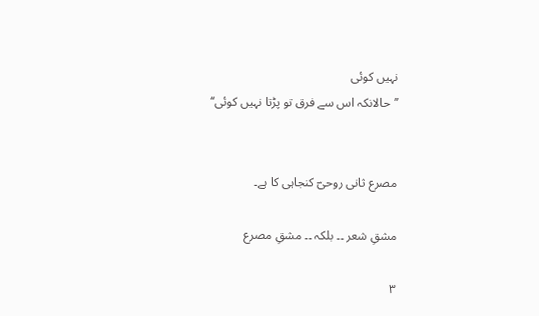نہیں کوئی
’’حالانکہ اس سے فرق تو پڑتا نہیں کوئی‘‘


مصرع ثانی روحیؔ کنجاہی کا ہے۔

مشقِ شعر ۔۔ بلکہ ۔۔ مشقِ مصرع

۳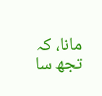مانا، کہ تجھ سا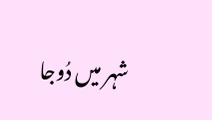شہر میں دُوجا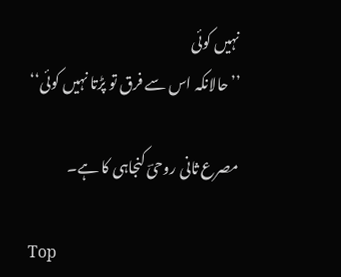نہیں کوئی
’’حالانکہ اس سے فرق تو پڑتا نہیں کوئی‘‘

مصرع ثانی روحیؔ کنجاہی کا ہے۔

Top